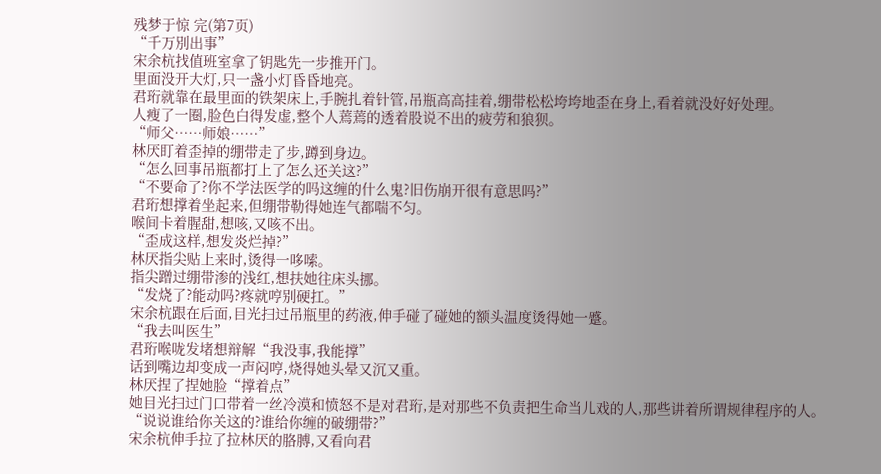残梦于惊 完(第7页)
“千万別出事”
宋余杭找值班室拿了钥匙先一步推开门。
里面没开大灯,只一盏小灯昏昏地亮。
君珩就靠在最里面的铁架床上,手腕扎着针管,吊瓶高高挂着,绷带松松垮垮地歪在身上,看着就没好好处理。
人瘦了一圈,脸色白得发虚,整个人蔫蔫的透着股说不出的疲劳和狼狈。
“师父……师娘……”
林厌盯着歪掉的绷带走了步,蹲到身边。
“怎么回事吊瓶都打上了怎么还关这?”
“不要命了?你不学法医学的吗这缠的什么鬼?旧伤崩开很有意思吗?”
君珩想撑着坐起来,但绷带勒得她连气都喘不匀。
喉间卡着腥甜,想咳,又咳不出。
“歪成这样,想发炎烂掉?”
林厌指尖贴上来时,烫得一哆嗦。
指尖蹭过绷带渗的浅红,想扶她往床头挪。
“发烧了?能动吗?疼就哼别硬扛。”
宋余杭跟在后面,目光扫过吊瓶里的药液,伸手碰了碰她的额头温度烫得她一蹙。
“我去叫医生”
君珩喉咙发堵想辩解“我没事,我能撑”
话到嘴边却变成一声闷哼,烧得她头晕又沉又重。
林厌捏了捏她脸“撑着点”
她目光扫过门口带着一丝冷漠和愤怒不是对君珩,是对那些不负责把生命当儿戏的人,那些讲着所谓规律程序的人。
“说说谁给你关这的?谁给你缠的破绷带?”
宋余杭伸手拉了拉林厌的胳膊,又看向君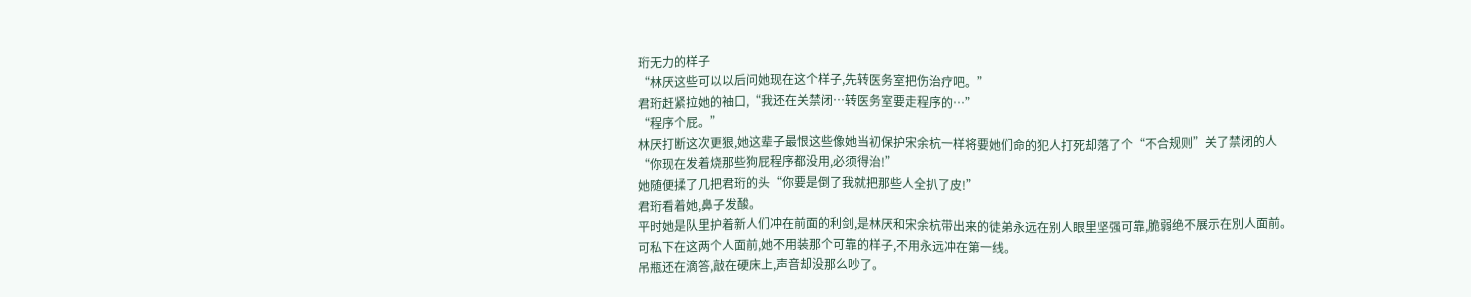珩无力的样子
“林厌这些可以以后问她现在这个样子,先转医务室把伤治疗吧。”
君珩赶紧拉她的袖口,“我还在关禁闭…转医务室要走程序的…”
“程序个屁。”
林厌打断这次更狠,她这辈子最恨这些像她当初保护宋余杭一样将要她们命的犯人打死却落了个“不合规则”关了禁闭的人
“你现在发着烧那些狗屁程序都没用,必须得治!”
她随便揉了几把君珩的头“你要是倒了我就把那些人全扒了皮!”
君珩看着她,鼻子发酸。
平时她是队里护着新人们冲在前面的利剑,是林厌和宋余杭带出来的徒弟永远在别人眼里坚强可靠,脆弱绝不展示在別人面前。
可私下在这两个人面前,她不用装那个可靠的样子,不用永远冲在第一线。
吊瓶还在滴答,敲在硬床上,声音却没那么吵了。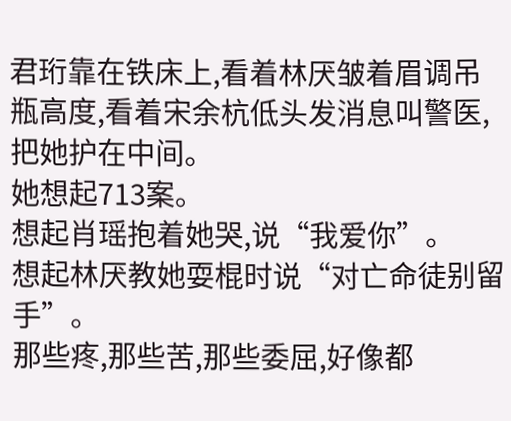君珩靠在铁床上,看着林厌皱着眉调吊瓶高度,看着宋余杭低头发消息叫警医,把她护在中间。
她想起713案。
想起肖瑶抱着她哭,说“我爱你”。
想起林厌教她耍棍时说“对亡命徒别留手”。
那些疼,那些苦,那些委屈,好像都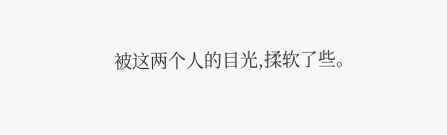被这两个人的目光,揉软了些。